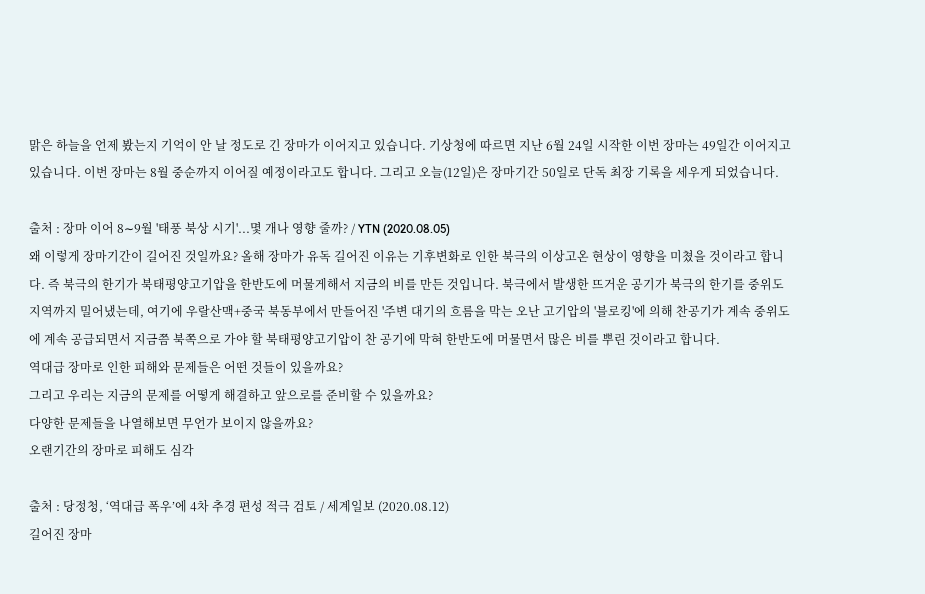맑은 하늘을 언제 봤는지 기억이 안 날 정도로 긴 장마가 이어지고 있습니다. 기상청에 따르면 지난 6월 24일 시작한 이번 장마는 49일간 이어지고 있습니다. 이번 장마는 8월 중순까지 이어질 예정이라고도 합니다. 그리고 오늘(12일)은 장마기간 50일로 단독 최장 기록을 세우게 되었습니다.

출처 : 장마 이어 8∼9월 '태풍 북상 시기'...몇 개나 영향 줄까? / YTN (2020.08.05)
왜 이렇게 장마기간이 길어진 것일까요? 올해 장마가 유독 길어진 이유는 기후변화로 인한 북극의 이상고온 현상이 영향을 미쳤을 것이라고 합니다. 즉 북극의 한기가 북태평양고기압을 한반도에 머물게해서 지금의 비를 만든 것입니다. 북극에서 발생한 뜨거운 공기가 북극의 한기를 중위도 지역까지 밀어냈는데, 여기에 우랄산맥+중국 북동부에서 만들어진 '주변 대기의 흐름을 막는 오난 고기압의 '블로킹'에 의해 찬공기가 계속 중위도에 계속 공급되면서 지금쯤 북쪽으로 가야 할 북태평양고기압이 찬 공기에 막혀 한반도에 머물면서 많은 비를 뿌린 것이라고 합니다.
역대급 장마로 인한 피해와 문제들은 어떤 것들이 있을까요?
그리고 우리는 지금의 문제를 어떻게 해결하고 앞으로를 준비할 수 있을까요?
다양한 문제들을 나열해보면 무언가 보이지 않을까요?
오랜기간의 장마로 피해도 심각

출처 : 당정청, ‘역대급 폭우’에 4차 추경 편성 적극 검토 / 세계일보 (2020.08.12)
길어진 장마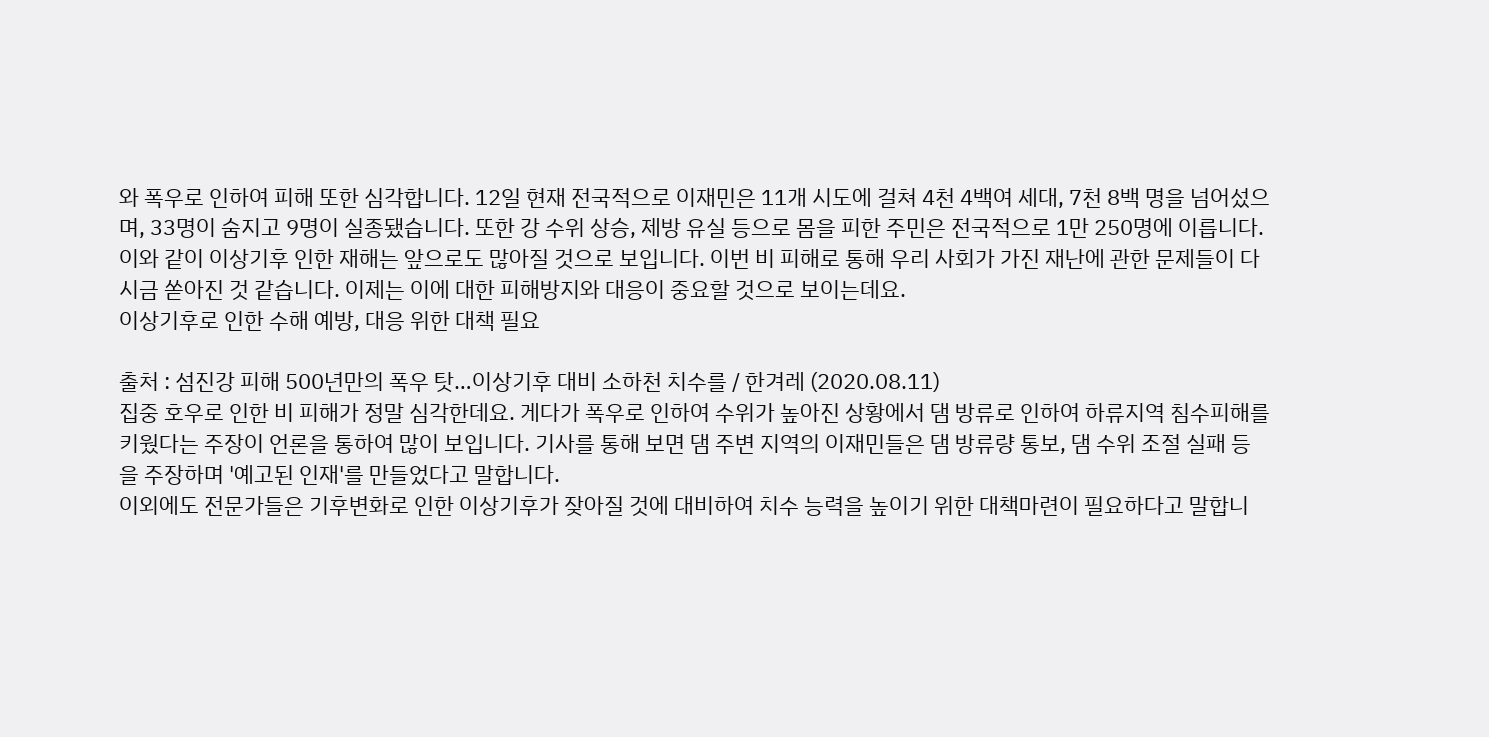와 폭우로 인하여 피해 또한 심각합니다. 12일 현재 전국적으로 이재민은 11개 시도에 걸쳐 4천 4백여 세대, 7천 8백 명을 넘어섰으며, 33명이 숨지고 9명이 실종됐습니다. 또한 강 수위 상승, 제방 유실 등으로 몸을 피한 주민은 전국적으로 1만 250명에 이릅니다.
이와 같이 이상기후 인한 재해는 앞으로도 많아질 것으로 보입니다. 이번 비 피해로 통해 우리 사회가 가진 재난에 관한 문제들이 다시금 쏟아진 것 같습니다. 이제는 이에 대한 피해방지와 대응이 중요할 것으로 보이는데요.
이상기후로 인한 수해 예방, 대응 위한 대책 필요

출처 : 섬진강 피해 500년만의 폭우 탓…이상기후 대비 소하천 치수를 / 한겨레 (2020.08.11)
집중 호우로 인한 비 피해가 정말 심각한데요. 게다가 폭우로 인하여 수위가 높아진 상황에서 댐 방류로 인하여 하류지역 침수피해를 키웠다는 주장이 언론을 통하여 많이 보입니다. 기사를 통해 보면 댐 주변 지역의 이재민들은 댐 방류량 통보, 댐 수위 조절 실패 등을 주장하며 '예고된 인재'를 만들었다고 말합니다.
이외에도 전문가들은 기후변화로 인한 이상기후가 잦아질 것에 대비하여 치수 능력을 높이기 위한 대책마련이 필요하다고 말합니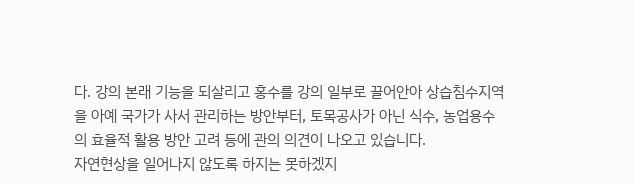다. 강의 본래 기능을 되살리고 홍수를 강의 일부로 끌어안아 상습침수지역을 아예 국가가 사서 관리하는 방안부터, 토목공사가 아닌 식수, 농업용수의 효율적 활용 방안 고려 등에 관의 의견이 나오고 있습니다.
자연현상을 일어나지 않도록 하지는 못하겠지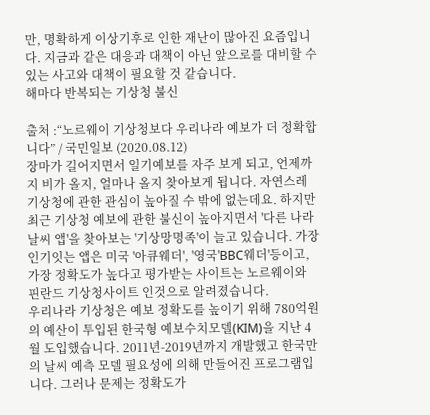만, 명확하게 이상기후로 인한 재난이 많아진 요즘입니다. 지금과 같은 대응과 대책이 아닌 앞으로를 대비할 수 있는 사고와 대책이 필요할 것 같습니다.
해마다 반복되는 기상청 불신

출처 :“노르웨이 기상청보다 우리나라 예보가 더 정확합니다” / 국민일보 (2020.08.12)
장마가 길어지면서 일기예보를 자주 보게 되고, 언제까지 비가 올지, 얼마나 올지 찾아보게 됩니다. 자연스레 기상청에 관한 관심이 높아질 수 밖에 없는데요. 하지만 최근 기상청 예보에 관한 불신이 높아지면서 '다른 나라 날씨 앱'을 찾아보는 '기상망명족'이 늘고 있습니다. 가장 인기잇는 앱은 미국 '아큐웨더', '영국'BBC웨더'등이고, 가장 정확도가 높다고 평가받는 사이트는 노르웨이와 핀란드 기상청사이트 인것으로 알려졌습니다.
우리나라 기상청은 예보 정확도를 높이기 위해 780억원의 예산이 투입된 한국형 예보수치모델(KIM)을 지난 4월 도입했습니다. 2011년-2019년까지 개발했고 한국만의 날씨 예측 모델 필요성에 의해 만들어진 프로그램입니다. 그러나 문제는 정확도가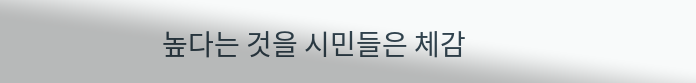높다는 것을 시민들은 체감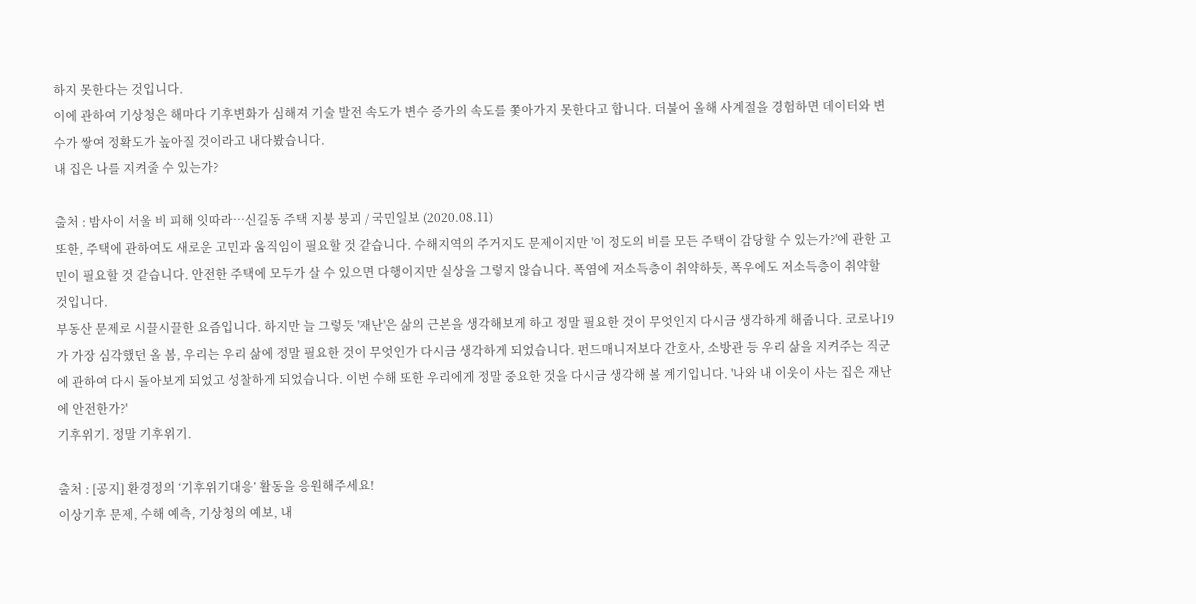하지 못한다는 것입니다.
이에 관하여 기상청은 해마다 기후변화가 심해져 기술 발전 속도가 변수 증가의 속도를 쫓아가지 못한다고 합니다. 더불어 올해 사계절을 경험하면 데이터와 변수가 쌓여 정확도가 높아질 것이라고 내다봤습니다.
내 집은 나를 지켜줄 수 있는가?

출처 : 밤사이 서울 비 피해 잇따라…신길동 주택 지붕 붕괴 / 국민일보 (2020.08.11)
또한, 주택에 관하여도 새로운 고민과 움직임이 필요할 것 같습니다. 수해지역의 주거지도 문제이지만 '이 정도의 비를 모든 주택이 감당할 수 있는가?'에 관한 고민이 필요할 것 같습니다. 안전한 주택에 모두가 살 수 있으면 다행이지만 실상을 그렇지 않습니다. 폭염에 저소득층이 취약하듯, 폭우에도 저소득층이 취약할 것입니다.
부동산 문제로 시끌시끌한 요즘입니다. 하지만 늘 그렇듯 '재난'은 삶의 근본을 생각해보게 하고 정말 필요한 것이 무엇인지 다시금 생각하게 해줍니다. 코로나19가 가장 심각했던 올 봄, 우리는 우리 삶에 정말 필요한 것이 무엇인가 다시금 생각하게 되었습니다. 펀드매니저보다 간호사, 소방관 등 우리 삶을 지켜주는 직군에 관하여 다시 돌아보게 되었고 성찰하게 되었습니다. 이번 수해 또한 우리에게 정말 중요한 것을 다시금 생각해 볼 계기입니다. '나와 내 이웃이 사는 집은 재난에 안전한가?'
기후위기. 정말 기후위기.

출처 : [공지] 환경정의 ‘기후위기대응’ 활동을 응원해주세요!
이상기후 문제, 수해 예측, 기상청의 예보, 내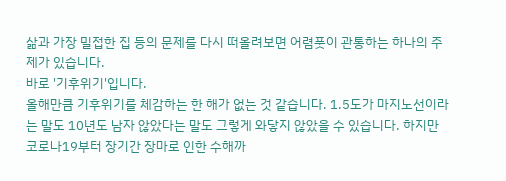삶과 가장 밀접한 집 등의 문제를 다시 떠올려보면 어렴풋이 관통하는 하나의 주제가 있습니다.
바로 '기후위기'입니다.
올해만큼 기후위기를 체감하는 한 해가 없는 것 같습니다. 1.5도가 마지노선이라는 말도 10년도 남자 않았다는 말도 그렇게 와닿지 않았을 수 있습니다. 하지만 코로나19부터 장기간 장마로 인한 수해까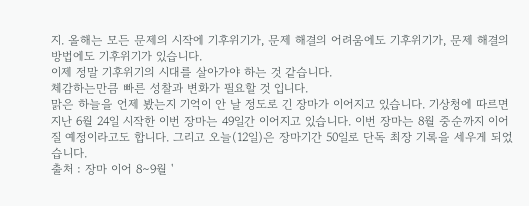지. 올해는 모든 문제의 시작에 기후위기가, 문제 해결의 어려움에도 기후위기가, 문제 해결의 방법에도 기후위기가 있습니다.
이제 정말 기후위기의 시대를 살아가야 하는 것 같습니다.
체감하는만큼 빠른 성찰과 변화가 필요할 것 입니다.
맑은 하늘을 언제 봤는지 기억이 안 날 정도로 긴 장마가 이어지고 있습니다. 기상청에 따르면 지난 6월 24일 시작한 이번 장마는 49일간 이어지고 있습니다. 이번 장마는 8월 중순까지 이어질 예정이라고도 합니다. 그리고 오늘(12일)은 장마기간 50일로 단독 최장 기록을 세우게 되었습니다.
출처 : 장마 이어 8∼9월 '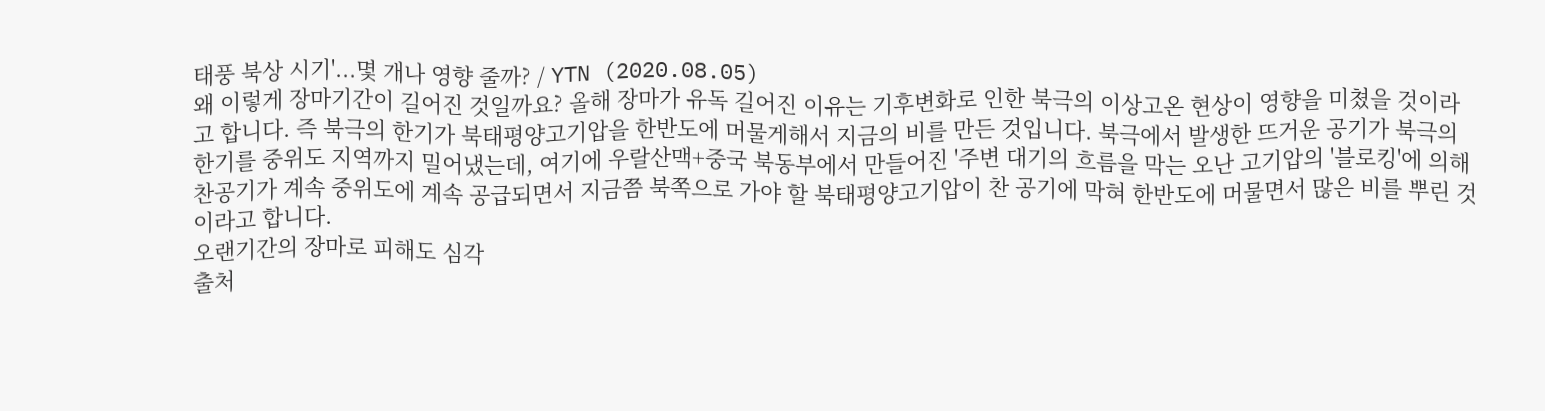태풍 북상 시기'...몇 개나 영향 줄까? / YTN (2020.08.05)
왜 이렇게 장마기간이 길어진 것일까요? 올해 장마가 유독 길어진 이유는 기후변화로 인한 북극의 이상고온 현상이 영향을 미쳤을 것이라고 합니다. 즉 북극의 한기가 북태평양고기압을 한반도에 머물게해서 지금의 비를 만든 것입니다. 북극에서 발생한 뜨거운 공기가 북극의 한기를 중위도 지역까지 밀어냈는데, 여기에 우랄산맥+중국 북동부에서 만들어진 '주변 대기의 흐름을 막는 오난 고기압의 '블로킹'에 의해 찬공기가 계속 중위도에 계속 공급되면서 지금쯤 북쪽으로 가야 할 북태평양고기압이 찬 공기에 막혀 한반도에 머물면서 많은 비를 뿌린 것이라고 합니다.
오랜기간의 장마로 피해도 심각
출처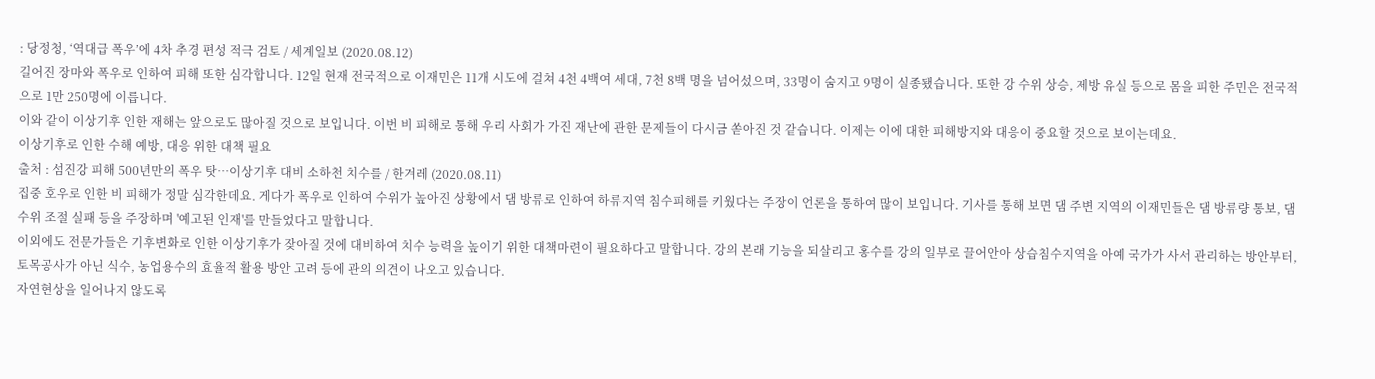: 당정청, ‘역대급 폭우’에 4차 추경 편성 적극 검토 / 세계일보 (2020.08.12)
길어진 장마와 폭우로 인하여 피해 또한 심각합니다. 12일 현재 전국적으로 이재민은 11개 시도에 걸쳐 4천 4백여 세대, 7천 8백 명을 넘어섰으며, 33명이 숨지고 9명이 실종됐습니다. 또한 강 수위 상승, 제방 유실 등으로 몸을 피한 주민은 전국적으로 1만 250명에 이릅니다.
이와 같이 이상기후 인한 재해는 앞으로도 많아질 것으로 보입니다. 이번 비 피해로 통해 우리 사회가 가진 재난에 관한 문제들이 다시금 쏟아진 것 같습니다. 이제는 이에 대한 피해방지와 대응이 중요할 것으로 보이는데요.
이상기후로 인한 수해 예방, 대응 위한 대책 필요
출처 : 섬진강 피해 500년만의 폭우 탓…이상기후 대비 소하천 치수를 / 한겨레 (2020.08.11)
집중 호우로 인한 비 피해가 정말 심각한데요. 게다가 폭우로 인하여 수위가 높아진 상황에서 댐 방류로 인하여 하류지역 침수피해를 키웠다는 주장이 언론을 통하여 많이 보입니다. 기사를 통해 보면 댐 주변 지역의 이재민들은 댐 방류량 통보, 댐 수위 조절 실패 등을 주장하며 '예고된 인재'를 만들었다고 말합니다.
이외에도 전문가들은 기후변화로 인한 이상기후가 잦아질 것에 대비하여 치수 능력을 높이기 위한 대책마련이 필요하다고 말합니다. 강의 본래 기능을 되살리고 홍수를 강의 일부로 끌어안아 상습침수지역을 아예 국가가 사서 관리하는 방안부터, 토목공사가 아닌 식수, 농업용수의 효율적 활용 방안 고려 등에 관의 의견이 나오고 있습니다.
자연현상을 일어나지 않도록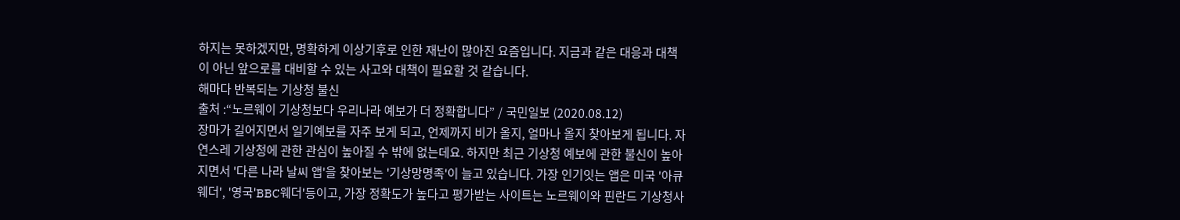하지는 못하겠지만, 명확하게 이상기후로 인한 재난이 많아진 요즘입니다. 지금과 같은 대응과 대책이 아닌 앞으로를 대비할 수 있는 사고와 대책이 필요할 것 같습니다.
해마다 반복되는 기상청 불신
출처 :“노르웨이 기상청보다 우리나라 예보가 더 정확합니다” / 국민일보 (2020.08.12)
장마가 길어지면서 일기예보를 자주 보게 되고, 언제까지 비가 올지, 얼마나 올지 찾아보게 됩니다. 자연스레 기상청에 관한 관심이 높아질 수 밖에 없는데요. 하지만 최근 기상청 예보에 관한 불신이 높아지면서 '다른 나라 날씨 앱'을 찾아보는 '기상망명족'이 늘고 있습니다. 가장 인기잇는 앱은 미국 '아큐웨더', '영국'BBC웨더'등이고, 가장 정확도가 높다고 평가받는 사이트는 노르웨이와 핀란드 기상청사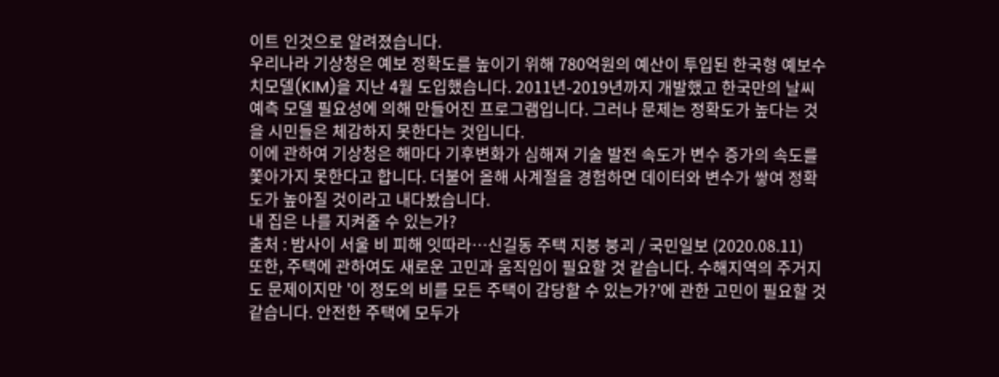이트 인것으로 알려졌습니다.
우리나라 기상청은 예보 정확도를 높이기 위해 780억원의 예산이 투입된 한국형 예보수치모델(KIM)을 지난 4월 도입했습니다. 2011년-2019년까지 개발했고 한국만의 날씨 예측 모델 필요성에 의해 만들어진 프로그램입니다. 그러나 문제는 정확도가 높다는 것을 시민들은 체감하지 못한다는 것입니다.
이에 관하여 기상청은 해마다 기후변화가 심해져 기술 발전 속도가 변수 증가의 속도를 쫓아가지 못한다고 합니다. 더불어 올해 사계절을 경험하면 데이터와 변수가 쌓여 정확도가 높아질 것이라고 내다봤습니다.
내 집은 나를 지켜줄 수 있는가?
출처 : 밤사이 서울 비 피해 잇따라…신길동 주택 지붕 붕괴 / 국민일보 (2020.08.11)
또한, 주택에 관하여도 새로운 고민과 움직임이 필요할 것 같습니다. 수해지역의 주거지도 문제이지만 '이 정도의 비를 모든 주택이 감당할 수 있는가?'에 관한 고민이 필요할 것 같습니다. 안전한 주택에 모두가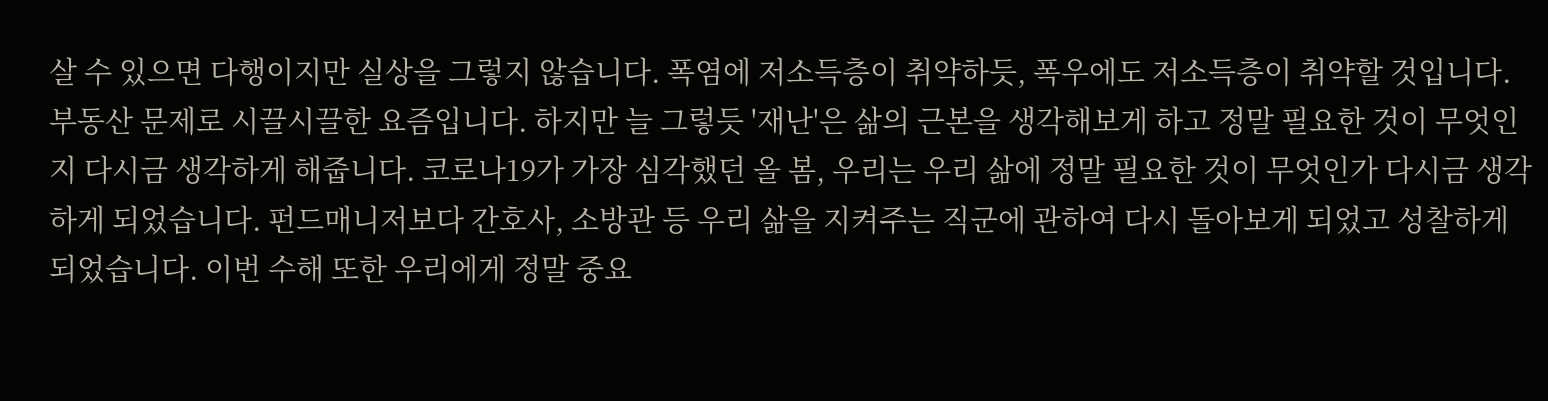살 수 있으면 다행이지만 실상을 그렇지 않습니다. 폭염에 저소득층이 취약하듯, 폭우에도 저소득층이 취약할 것입니다.
부동산 문제로 시끌시끌한 요즘입니다. 하지만 늘 그렇듯 '재난'은 삶의 근본을 생각해보게 하고 정말 필요한 것이 무엇인지 다시금 생각하게 해줍니다. 코로나19가 가장 심각했던 올 봄, 우리는 우리 삶에 정말 필요한 것이 무엇인가 다시금 생각하게 되었습니다. 펀드매니저보다 간호사, 소방관 등 우리 삶을 지켜주는 직군에 관하여 다시 돌아보게 되었고 성찰하게 되었습니다. 이번 수해 또한 우리에게 정말 중요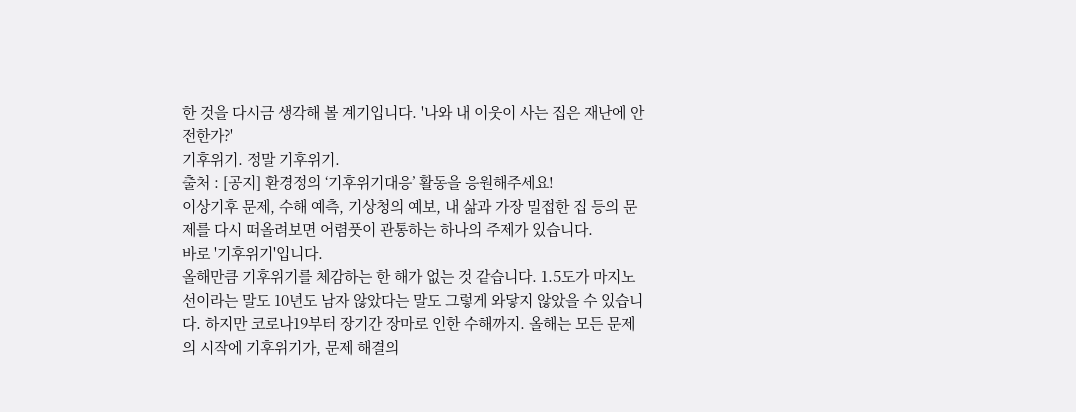한 것을 다시금 생각해 볼 계기입니다. '나와 내 이웃이 사는 집은 재난에 안전한가?'
기후위기. 정말 기후위기.
출처 : [공지] 환경정의 ‘기후위기대응’ 활동을 응원해주세요!
이상기후 문제, 수해 예측, 기상청의 예보, 내 삶과 가장 밀접한 집 등의 문제를 다시 떠올려보면 어렴풋이 관통하는 하나의 주제가 있습니다.
바로 '기후위기'입니다.
올해만큼 기후위기를 체감하는 한 해가 없는 것 같습니다. 1.5도가 마지노선이라는 말도 10년도 남자 않았다는 말도 그렇게 와닿지 않았을 수 있습니다. 하지만 코로나19부터 장기간 장마로 인한 수해까지. 올해는 모든 문제의 시작에 기후위기가, 문제 해결의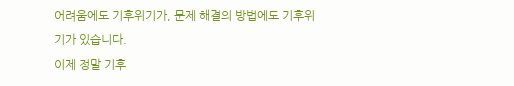어려움에도 기후위기가, 문제 해결의 방법에도 기후위기가 있습니다.
이제 정말 기후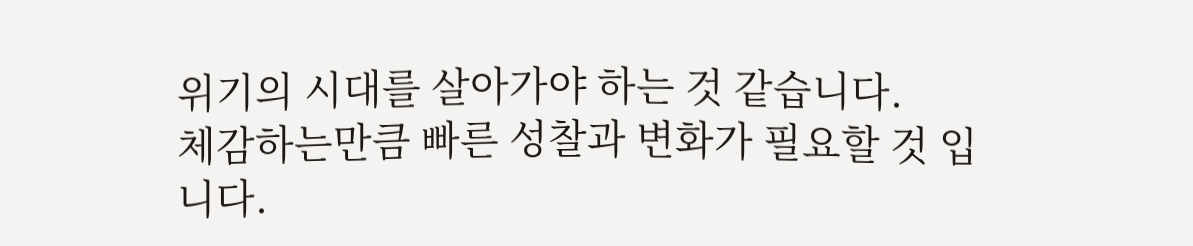위기의 시대를 살아가야 하는 것 같습니다.
체감하는만큼 빠른 성찰과 변화가 필요할 것 입니다.